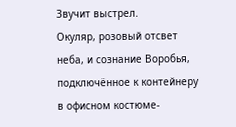Звучит выстрел.
Окуляр, розовый отсвет неба, и сознание Воробья, подключённое к контейнеру в офисном костюме-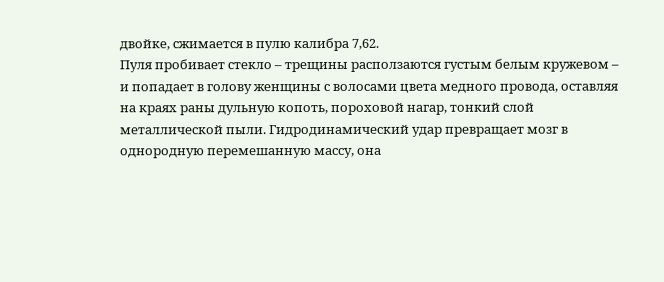двойке, сжимается в пулю калибра 7,62.
Пуля пробивает стекло – трещины расползаются густым белым кружевом – и попадает в голову женщины с волосами цвета медного провода, оставляя на краях раны дульную копоть, пороховой нагар, тонкий слой металлической пыли. Гидродинамический удар превращает мозг в однородную перемешанную массу, она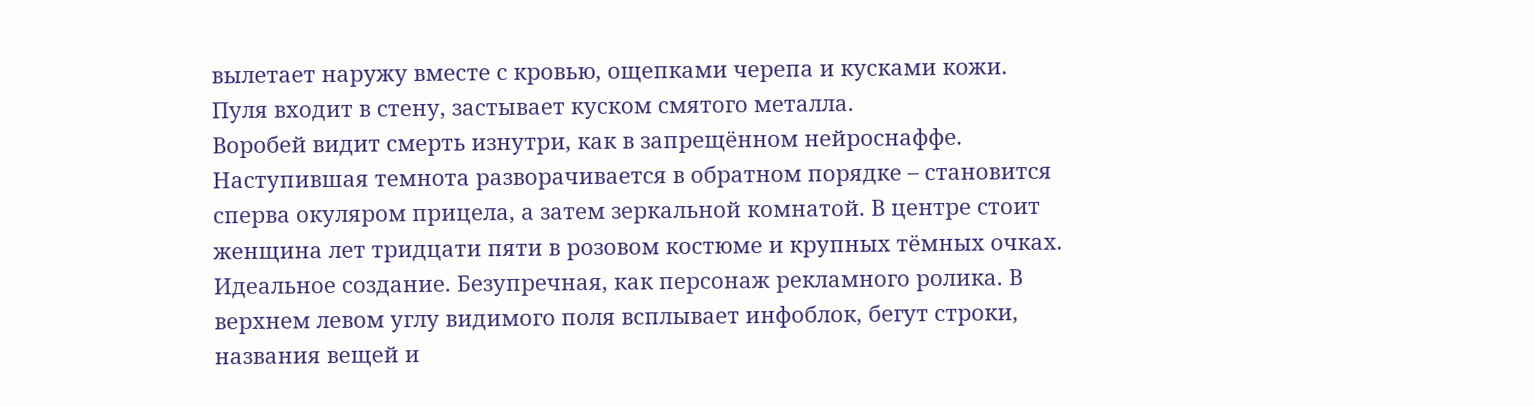вылетает наружу вместе с кровью, ощепками черепа и кусками кожи.
Пуля входит в стену, застывает куском смятого металла.
Воробей видит смерть изнутри, как в запрещённом нейроснаффе.
Наступившая темнота разворачивается в обратном порядке – становится сперва окуляром прицела, а затем зеркальной комнатой. В центре стоит женщина лет тридцати пяти в розовом костюме и крупных тёмных очках. Идеальное создание. Безупречная, как персонаж рекламного ролика. В верхнем левом углу видимого поля всплывает инфоблок, бегут строки, названия вещей и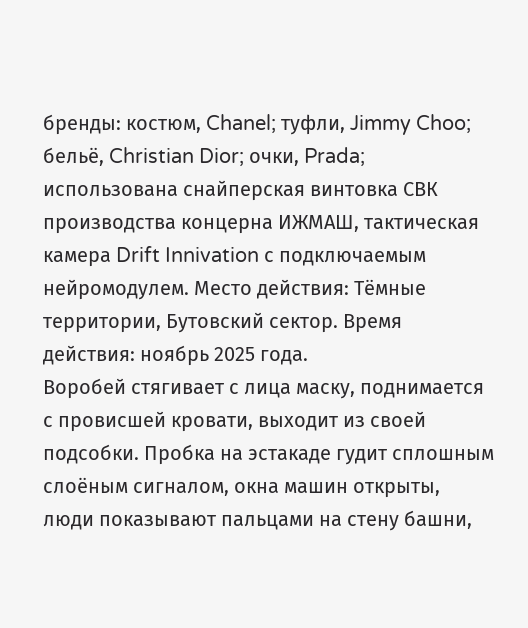бренды: костюм, Chanel; туфли, Jimmy Choo; бельё, Christian Dior; очки, Prada; использована снайперская винтовка СВК производства концерна ИЖМАШ, тактическая камера Drift Innivation с подключаемым нейромодулем. Место действия: Тёмные территории, Бутовский сектор. Время действия: ноябрь 2025 года.
Воробей стягивает с лица маску, поднимается с провисшей кровати, выходит из своей подсобки. Пробка на эстакаде гудит сплошным слоёным сигналом, окна машин открыты, люди показывают пальцами на стену башни,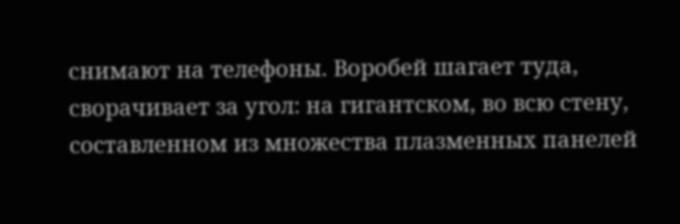снимают на телефоны. Воробей шагает туда, сворачивает за угол: на гигантском, во всю стену, составленном из множества плазменных панелей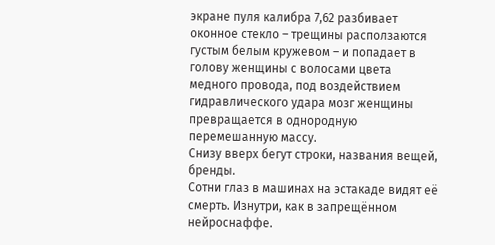экране пуля калибра 7,62 разбивает оконное стекло – трещины расползаются густым белым кружевом – и попадает в голову женщины с волосами цвета медного провода, под воздействием гидравлического удара мозг женщины превращается в однородную перемешанную массу.
Снизу вверх бегут строки, названия вещей, бренды.
Сотни глаз в машинах на эстакаде видят её смерть. Изнутри, как в запрещённом нейроснаффе.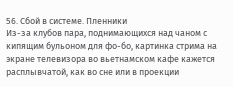56. Сбой в системе. Пленники
Из-за клубов пара, поднимающихся над чаном с кипящим бульоном для фо-бо, картинка стрима на экране телевизора во вьетнамском кафе кажется расплывчатой, как во сне или в проекции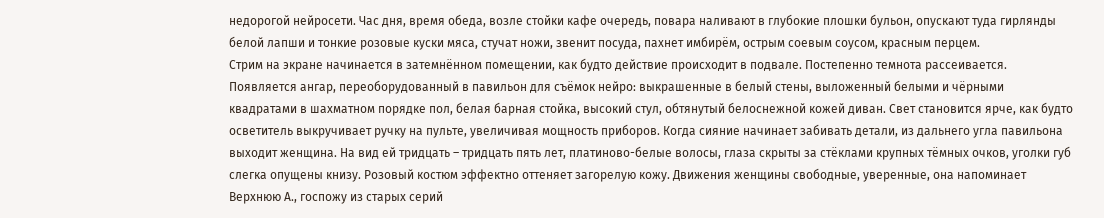недорогой нейросети. Час дня, время обеда, возле стойки кафе очередь, повара наливают в глубокие плошки бульон, опускают туда гирлянды белой лапши и тонкие розовые куски мяса, стучат ножи, звенит посуда, пахнет имбирём, острым соевым соусом, красным перцем.
Стрим на экране начинается в затемнённом помещении, как будто действие происходит в подвале. Постепенно темнота рассеивается. Появляется ангар, переоборудованный в павильон для съёмок нейро: выкрашенные в белый стены, выложенный белыми и чёрными квадратами в шахматном порядке пол, белая барная стойка, высокий стул, обтянутый белоснежной кожей диван. Свет становится ярче, как будто осветитель выкручивает ручку на пульте, увеличивая мощность приборов. Когда сияние начинает забивать детали, из дальнего угла павильона выходит женщина. На вид ей тридцать – тридцать пять лет, платиново-белые волосы, глаза скрыты за стёклами крупных тёмных очков, уголки губ слегка опущены книзу. Розовый костюм эффектно оттеняет загорелую кожу. Движения женщины свободные, уверенные, она напоминает Верхнюю А., госпожу из старых серий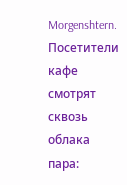Morgenshtern. Посетители кафе смотрят сквозь облака пара: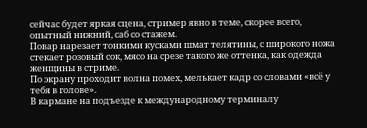сейчас будет яркая сцена, стример явно в теме, скорее всего, опытный нижний, саб со стажем.
Повар нарезает тонкими кусками шмат телятины, с широкого ножа стекает розовый сок, мясо на срезе такого же оттенка, как одежда женщины в стриме.
По экрану проходит волна помех, мелькает кадр со словами «всё у тебя в голове».
В кармане на подъезде к международному терминалу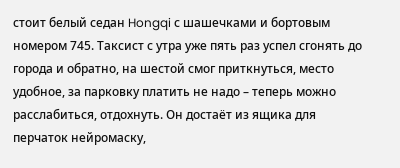стоит белый седан Hongqi с шашечками и бортовым номером 745. Таксист с утра уже пять раз успел сгонять до города и обратно, на шестой смог приткнуться, место удобное, за парковку платить не надо – теперь можно расслабиться, отдохнуть. Он достаёт из ящика для перчаток нейромаску,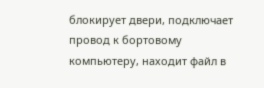блокирует двери, подключает провод к бортовому компьютеру, находит файл в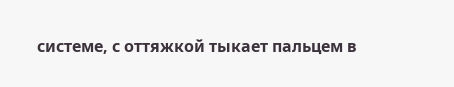системе, с оттяжкой тыкает пальцем в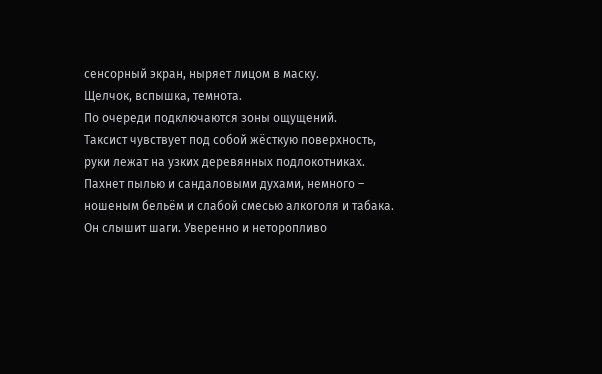сенсорный экран, ныряет лицом в маску.
Щелчок, вспышка, темнота.
По очереди подключаются зоны ощущений.
Таксист чувствует под собой жёсткую поверхность, руки лежат на узких деревянных подлокотниках.
Пахнет пылью и сандаловыми духами, немного – ношеным бельём и слабой смесью алкоголя и табака.
Он слышит шаги. Уверенно и неторопливо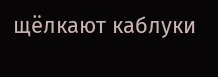щёлкают каблуки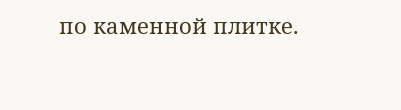по каменной плитке.